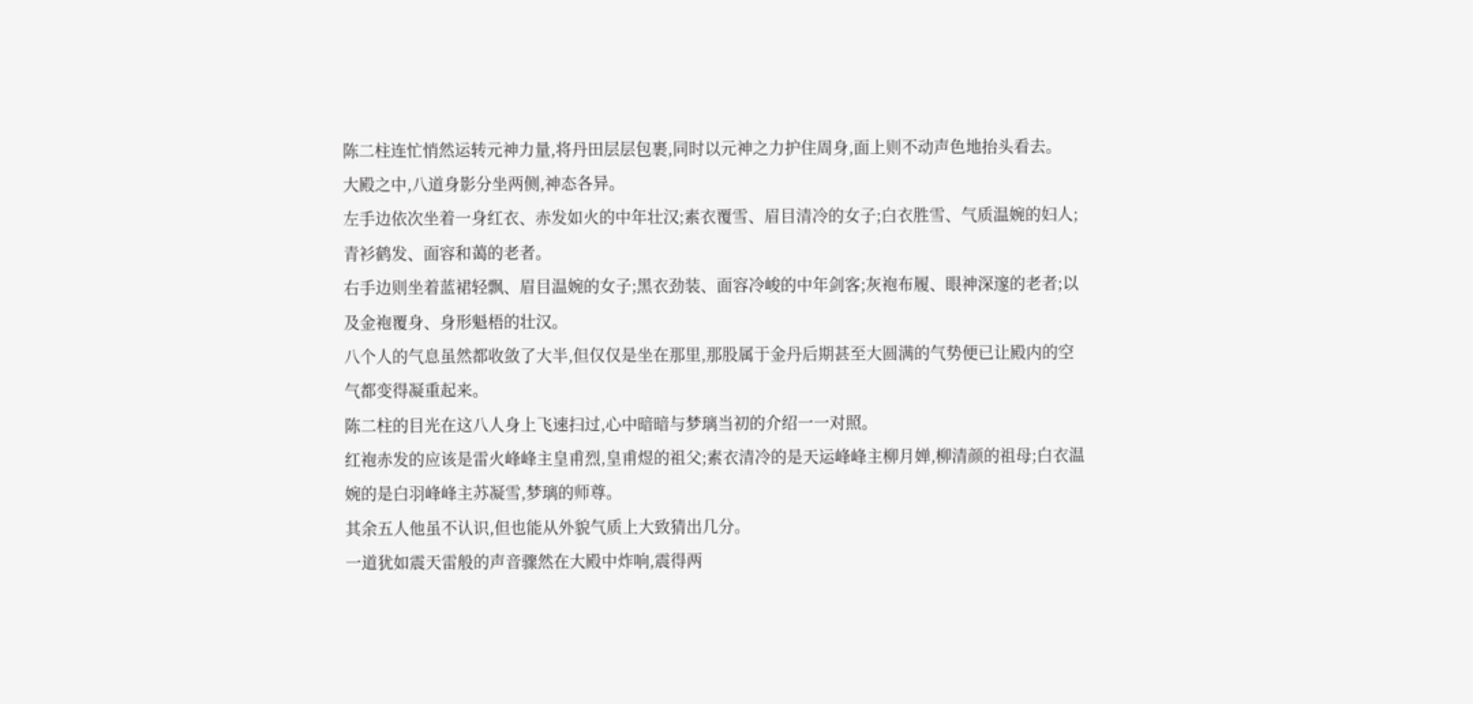陈二柱连忙悄然运转元神力量,将丹田层层包裹,同时以元神之力护住周身,面上则不动声色地抬头看去。
大殿之中,八道身影分坐两侧,神态各异。
左手边依次坐着一身红衣、赤发如火的中年壮汉;素衣覆雪、眉目清冷的女子;白衣胜雪、气质温婉的妇人;青衫鹤发、面容和蔼的老者。
右手边则坐着蓝裙轻飘、眉目温婉的女子;黑衣劲装、面容冷峻的中年剑客;灰袍布履、眼神深邃的老者;以及金袍覆身、身形魁梧的壮汉。
八个人的气息虽然都收敛了大半,但仅仅是坐在那里,那股属于金丹后期甚至大圆满的气势便已让殿内的空气都变得凝重起来。
陈二柱的目光在这八人身上飞速扫过,心中暗暗与梦璃当初的介绍一一对照。
红袍赤发的应该是雷火峰峰主皇甫烈,皇甫煜的祖父;素衣清冷的是天运峰峰主柳月婵,柳清颜的祖母;白衣温婉的是白羽峰峰主苏凝雪,梦璃的师尊。
其余五人他虽不认识,但也能从外貌气质上大致猜出几分。
一道犹如震天雷般的声音骤然在大殿中炸响,震得两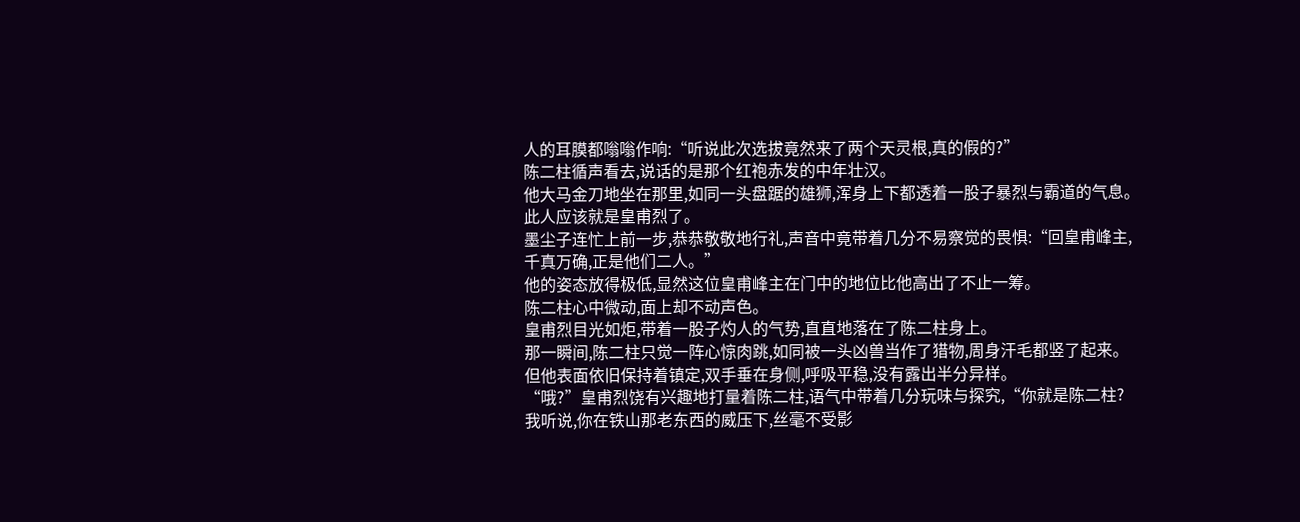人的耳膜都嗡嗡作响:“听说此次选拔竟然来了两个天灵根,真的假的?”
陈二柱循声看去,说话的是那个红袍赤发的中年壮汉。
他大马金刀地坐在那里,如同一头盘踞的雄狮,浑身上下都透着一股子暴烈与霸道的气息。
此人应该就是皇甫烈了。
墨尘子连忙上前一步,恭恭敬敬地行礼,声音中竟带着几分不易察觉的畏惧:“回皇甫峰主,千真万确,正是他们二人。”
他的姿态放得极低,显然这位皇甫峰主在门中的地位比他高出了不止一筹。
陈二柱心中微动,面上却不动声色。
皇甫烈目光如炬,带着一股子灼人的气势,直直地落在了陈二柱身上。
那一瞬间,陈二柱只觉一阵心惊肉跳,如同被一头凶兽当作了猎物,周身汗毛都竖了起来。
但他表面依旧保持着镇定,双手垂在身侧,呼吸平稳,没有露出半分异样。
“哦?”皇甫烈饶有兴趣地打量着陈二柱,语气中带着几分玩味与探究,“你就是陈二柱?
我听说,你在铁山那老东西的威压下,丝毫不受影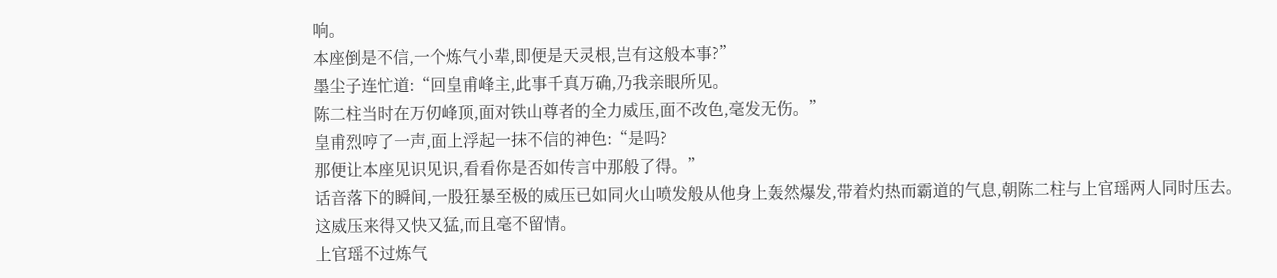响。
本座倒是不信,一个炼气小辈,即便是天灵根,岂有这般本事?”
墨尘子连忙道:“回皇甫峰主,此事千真万确,乃我亲眼所见。
陈二柱当时在万仞峰顶,面对铁山尊者的全力威压,面不改色,毫发无伤。”
皇甫烈哼了一声,面上浮起一抹不信的神色:“是吗?
那便让本座见识见识,看看你是否如传言中那般了得。”
话音落下的瞬间,一股狂暴至极的威压已如同火山喷发般从他身上轰然爆发,带着灼热而霸道的气息,朝陈二柱与上官瑶两人同时压去。
这威压来得又快又猛,而且毫不留情。
上官瑶不过炼气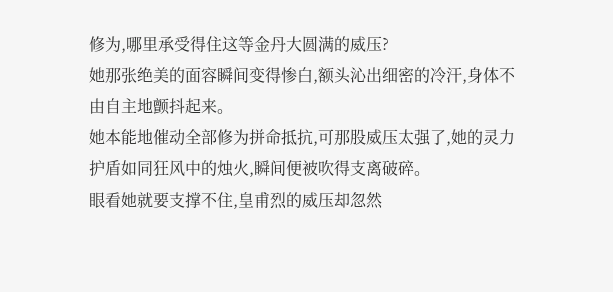修为,哪里承受得住这等金丹大圆满的威压?
她那张绝美的面容瞬间变得惨白,额头沁出细密的冷汗,身体不由自主地颤抖起来。
她本能地催动全部修为拼命抵抗,可那股威压太强了,她的灵力护盾如同狂风中的烛火,瞬间便被吹得支离破碎。
眼看她就要支撑不住,皇甫烈的威压却忽然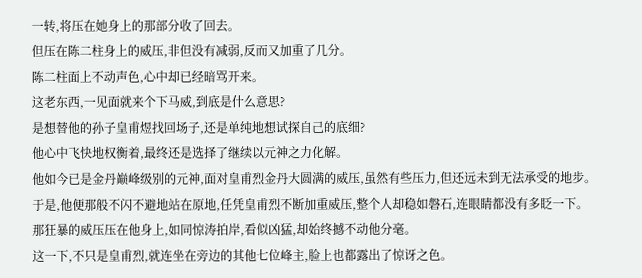一转,将压在她身上的那部分收了回去。
但压在陈二柱身上的威压,非但没有减弱,反而又加重了几分。
陈二柱面上不动声色,心中却已经暗骂开来。
这老东西,一见面就来个下马威,到底是什么意思?
是想替他的孙子皇甫煜找回场子,还是单纯地想试探自己的底细?
他心中飞快地权衡着,最终还是选择了继续以元神之力化解。
他如今已是金丹巅峰级别的元神,面对皇甫烈金丹大圆满的威压,虽然有些压力,但还远未到无法承受的地步。
于是,他便那般不闪不避地站在原地,任凭皇甫烈不断加重威压,整个人却稳如磐石,连眼睛都没有多眨一下。
那狂暴的威压压在他身上,如同惊涛拍岸,看似凶猛,却始终撼不动他分毫。
这一下,不只是皇甫烈,就连坐在旁边的其他七位峰主,脸上也都露出了惊讶之色。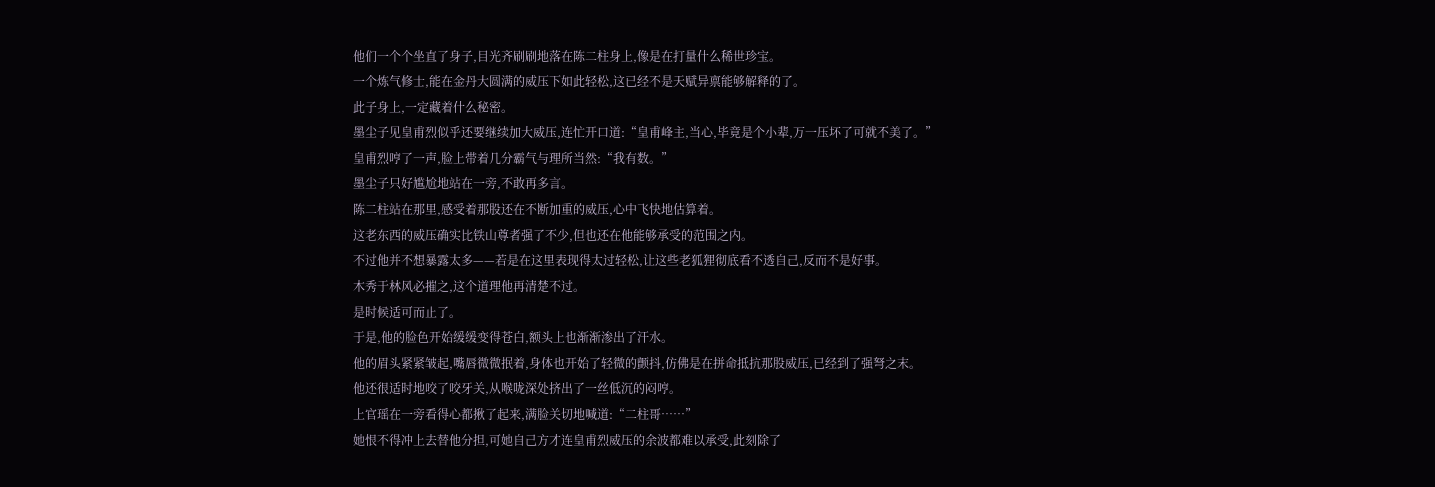他们一个个坐直了身子,目光齐刷刷地落在陈二柱身上,像是在打量什么稀世珍宝。
一个炼气修士,能在金丹大圆满的威压下如此轻松,这已经不是天赋异禀能够解释的了。
此子身上,一定藏着什么秘密。
墨尘子见皇甫烈似乎还要继续加大威压,连忙开口道:“皇甫峰主,当心,毕竟是个小辈,万一压坏了可就不美了。”
皇甫烈哼了一声,脸上带着几分霸气与理所当然:“我有数。”
墨尘子只好尴尬地站在一旁,不敢再多言。
陈二柱站在那里,感受着那股还在不断加重的威压,心中飞快地估算着。
这老东西的威压确实比铁山尊者强了不少,但也还在他能够承受的范围之内。
不过他并不想暴露太多——若是在这里表现得太过轻松,让这些老狐狸彻底看不透自己,反而不是好事。
木秀于林风必摧之,这个道理他再清楚不过。
是时候适可而止了。
于是,他的脸色开始缓缓变得苍白,额头上也渐渐渗出了汗水。
他的眉头紧紧皱起,嘴唇微微抿着,身体也开始了轻微的颤抖,仿佛是在拼命抵抗那股威压,已经到了强弩之末。
他还很适时地咬了咬牙关,从喉咙深处挤出了一丝低沉的闷哼。
上官瑶在一旁看得心都揪了起来,满脸关切地喊道:“二柱哥……”
她恨不得冲上去替他分担,可她自己方才连皇甫烈威压的余波都难以承受,此刻除了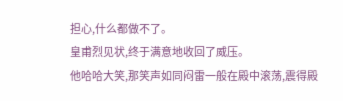担心,什么都做不了。
皇甫烈见状,终于满意地收回了威压。
他哈哈大笑,那笑声如同闷雷一般在殿中滚荡,震得殿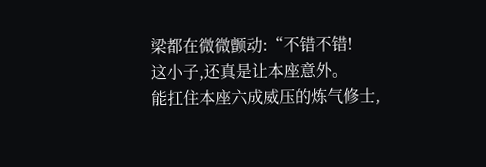梁都在微微颤动:“不错不错!
这小子,还真是让本座意外。
能扛住本座六成威压的炼气修士,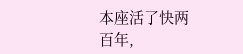本座活了快两百年,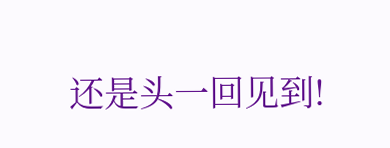还是头一回见到!